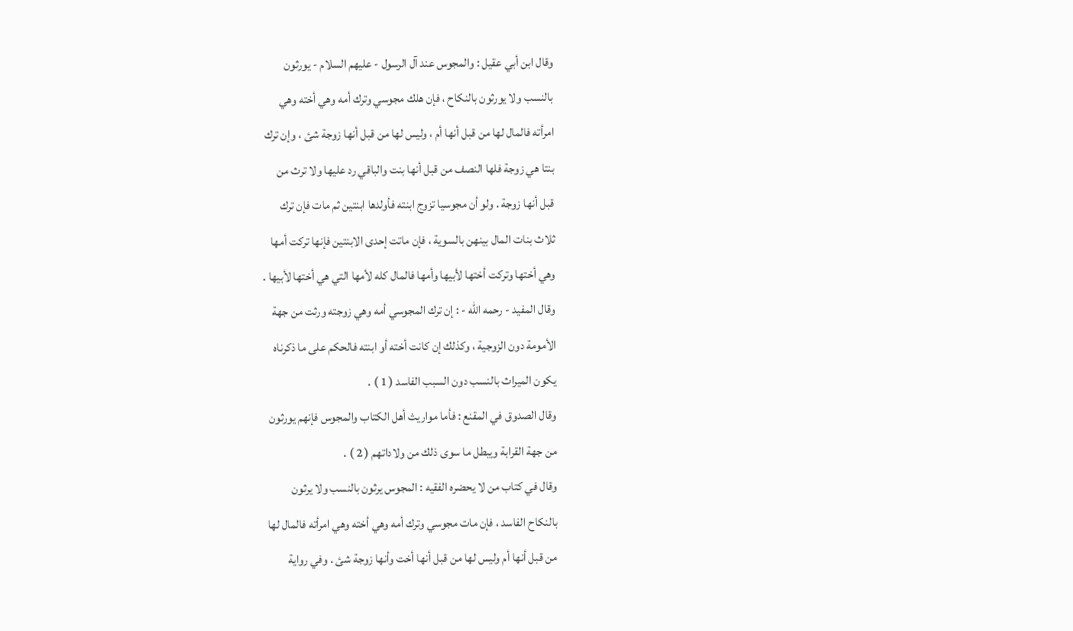وقال ابن أبي عقيل : والمجوس عند آل الرسول - عليهم السلام - يورثون
بالنسب ولا يورثون بالنكاح ، فإن هلك مجوسي وترك أمه وهي أخته وهي
امرأته فالمال لها من قبل أنها أم ، وليس لها من قبل أنها زوجة شئ ، وإن ترك
بنتا هي زوجة فلها النصف من قبل أنها بنت والباقي رد عليها ولا ترث من
قبل أنها زوجة . ولو أن مجوسيا تزوج ابنته فأولدها ابنتين ثم مات فإن ترك
ثلاث بنات المال بينهن بالسوية ، فإن ماتت إحدى الابنتين فإنها تركت أمها
وهي أختها وتركت أختها لأبيها وأمها فالمال كله لأمها التي هي أختها لأبيها .
وقال المفيد - رحمه الله - : إن ترك المجوسي أمه وهي زوجته ورثت من جهة
الأمومة دون الزوجية ، وكذلك إن كانت أخته أو ابنته فالحكم على ما ذكرناه
يكون الميراث بالنسب دون السبب الفاسد ( 1 ) .
وقال الصدوق في المقنع : فأما مواريث أهل الكتاب والمجوس فإنهم يورثون
من جهة القرابة ويبطل ما سوى ذلك من ولاداتهم ( 2 ) .
وقال في كتاب من لا يحضره الفقيه : المجوس يرثون بالنسب ولا يرثون
بالنكاح الفاسد ، فإن مات مجوسي وترك أمه وهي أخته وهي امرأته فالمال لها
من قبل أنها أم وليس لها من قبل أنها أخت وأنها زوجة شئ . وفي رواية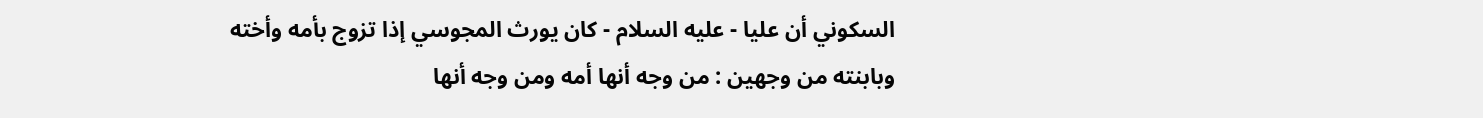السكوني أن عليا - عليه السلام - كان يورث المجوسي إذا تزوج بأمه وأخته
وبابنته من وجهين : من وجه أنها أمه ومن وجه أنها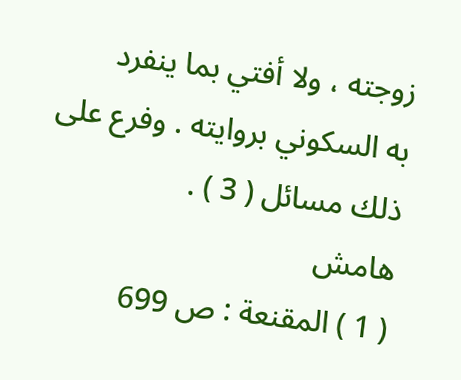زوجته ، ولا أفتي بما ينفرد
به السكوني بروايته . وفرع على ذلك مسائل ( 3 ) .
هامش
( 1 ) المقنعة : ص 699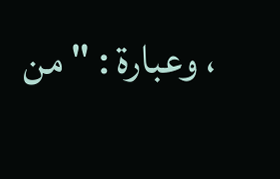، وعبارة : " من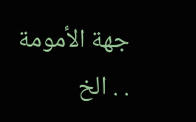جهة الأمومة . . الخ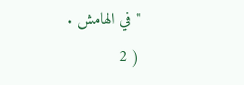" في الهامش .
( 2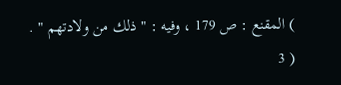) المقنع : ص 179 ، وفيه : " ذلك من ولادتهم " .
( 3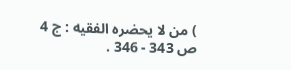) من لا يحضره الفقيه : ج 4 ص 343 - 346 .